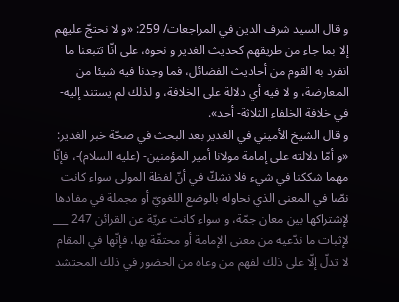و قال السيد شرف الدين في المراجعات/ 259: «و لا نحتجّ عليهم إلا بما جاء من طريقهم كحديث الغدير و نحوه، على انّا تتبعنا ما انفرد به القوم من أحاديث الفضائل، فما وجدنا فيه شيئا من المعارضة، و لا فيه أي دلالة على الخلافة، و لذلك لم يستند إليه- في خلافة الخلفاء الثلاثة- أحد».
و قال الشيخ الأميني في الغدير بعد البحث في صحّة خبر الغدير: «و أمّا دلالته على إمامة مولانا أمير المؤمنين- (عليه السلام)-، فإنّا مهما شككنا في شيء فلا نشكّ في أنّ لفظة المولى سواء كانت نصّا في المعنى الذي نحاوله بالوضع اللغويّ أو مجملة في مفادها لإشتراكها بين معان جمّة، و سواء كانت عريّة عن القرائن 247 ___ لإثبات ما ندّعيه من معنى الإمامة أو محتفّة بها، فإنّها في المقام لا تدلّ إلّا على ذلك لفهم من وعاه من الحضور في ذلك المحتشد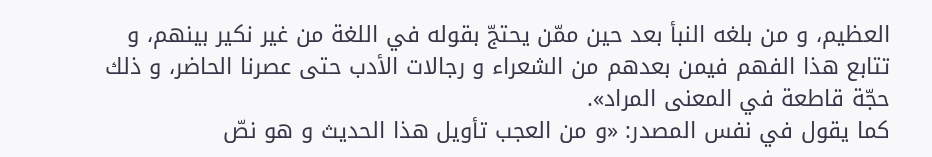العظيم، و من بلغه النبأ بعد حين ممّن يحتجّ بقوله في اللغة من غير نكير بينهم، و تتابع هذا الفهم فيمن بعدهم من الشعراء و رجالات الأدب حتى عصرنا الحاضر، و ذلك حجّة قاطعة في المعنى المراد».
كما يقول في نفس المصدر: «و من العجب تأويل هذا الحديث و هو نصّ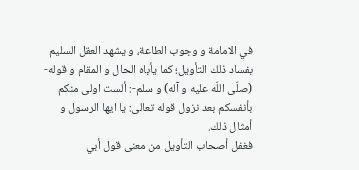في الامامة و وجوب الطاعة، و يشهد العقل السليم بفساد ذلك التأويل؛ كما يأباه الحال و المقام و قوله- (صلّى اللّه عليه و آله) و سلم-: ألست اولى منكم بأنفسكم بعد نزول قوله تعالى: يا ايها الرسول و أمثال ذلك.
فغفل أصحاب التأويل من معنى قول أبي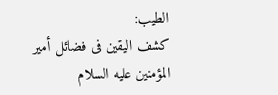الطيب:
كشف اليقين فى فضائل أمير المؤمنين عليه السلام